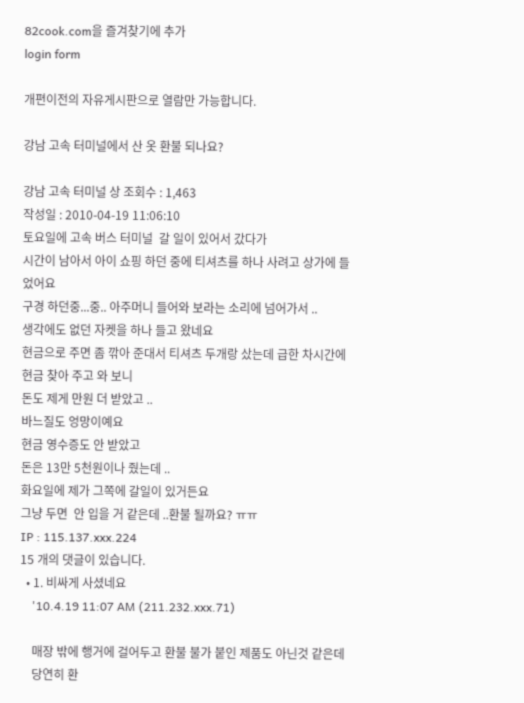82cook.com을 즐겨찾기에 추가
login form

개편이전의 자유게시판으로 열람만 가능합니다.

강남 고속 터미널에서 산 옷 환불 되나요?

강남 고속 터미널 상 조회수 : 1,463
작성일 : 2010-04-19 11:06:10
토요일에 고속 버스 터미널  갈 일이 있어서 갔다가
시간이 남아서 아이 쇼핑 하던 중에 티셔츠를 하나 사려고 상가에 들었어요
구경 하던중...중.. 아주머니 들어와 보라는 소리에 넘어가서 ..
생각에도 없던 자켓을 하나 들고 왔네요
현금으로 주면 좀 깎아 준대서 티셔츠 두개랑 샀는데 급한 차시간에 현금 찾아 주고 와 보니
돈도 제게 만원 더 받았고 ..
바느질도 엉망이예요
현금 영수증도 안 받았고
돈은 13만 5천원이나 줬는데 ..
화요일에 제가 그쪽에 갈일이 있거든요
그냥 두면  안 입을 거 같은데 ..환불 될까요? ㅠㅠ
IP : 115.137.xxx.224
15 개의 댓글이 있습니다.
  • 1. 비싸게 사셨네요
    '10.4.19 11:07 AM (211.232.xxx.71)

    매장 밖에 행거에 걸어두고 환불 불가 붙인 제품도 아닌것 같은데
    당연히 환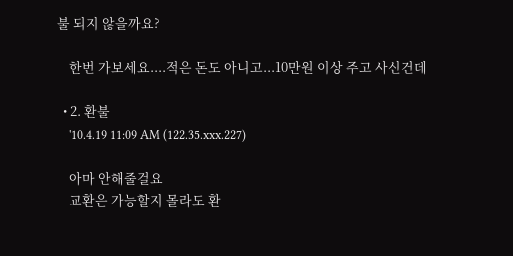불 되지 않을까요?

    한번 가보세요....적은 돈도 아니고...10만원 이상 주고 사신건데

  • 2. 환불
    '10.4.19 11:09 AM (122.35.xxx.227)

    아마 안해줄걸요
    교환은 가능할지 몰라도 환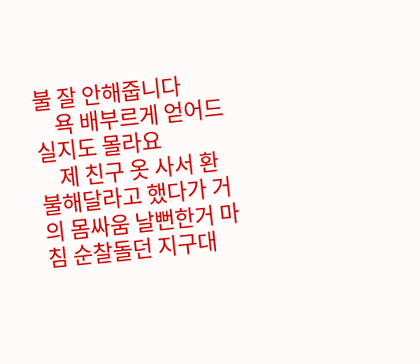불 잘 안해줍니다
    욕 배부르게 얻어드실지도 몰라요
    제 친구 옷 사서 환불해달라고 했다가 거의 몸싸움 날뻔한거 마침 순찰돌던 지구대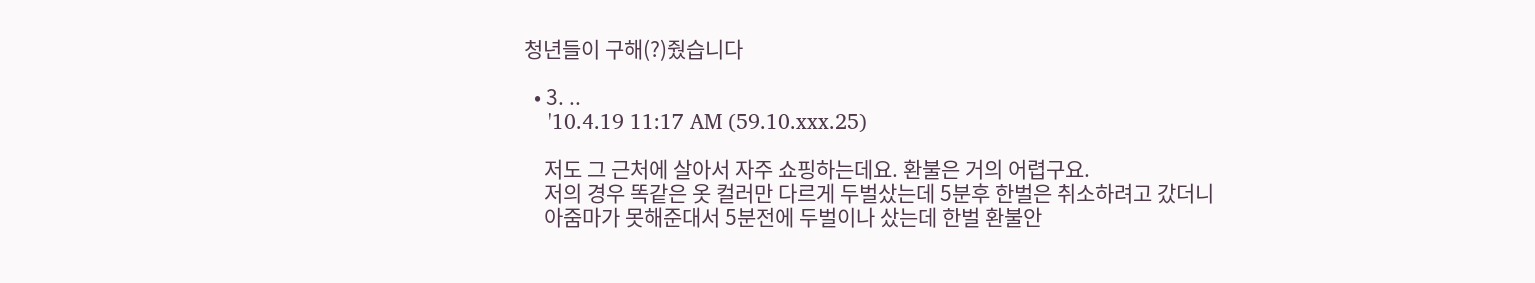청년들이 구해(?)줬습니다

  • 3. ..
    '10.4.19 11:17 AM (59.10.xxx.25)

    저도 그 근처에 살아서 자주 쇼핑하는데요. 환불은 거의 어렵구요.
    저의 경우 똑같은 옷 컬러만 다르게 두벌샀는데 5분후 한벌은 취소하려고 갔더니
    아줌마가 못해준대서 5분전에 두벌이나 샀는데 한벌 환불안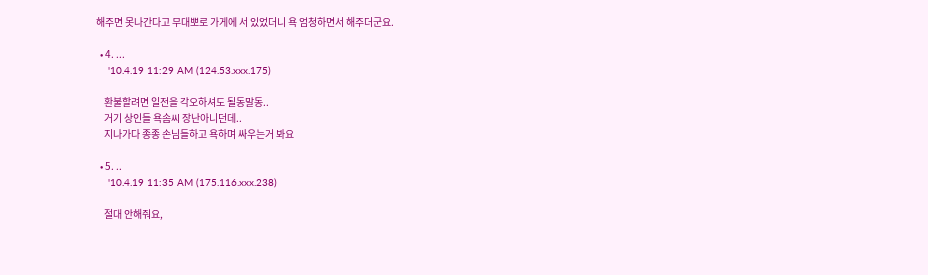해주면 못나간다고 무대뽀로 가게에 서 있었더니 욕 엄청하면서 해주더군요.

  • 4. ...
    '10.4.19 11:29 AM (124.53.xxx.175)

    환불할려면 일전을 각오하셔도 될동말동..
    거기 상인들 욕솜씨 장난아니던데..
    지나가다 종종 손님들하고 욕하며 싸우는거 봐요

  • 5. ..
    '10.4.19 11:35 AM (175.116.xxx.238)

    절대 안해줘요,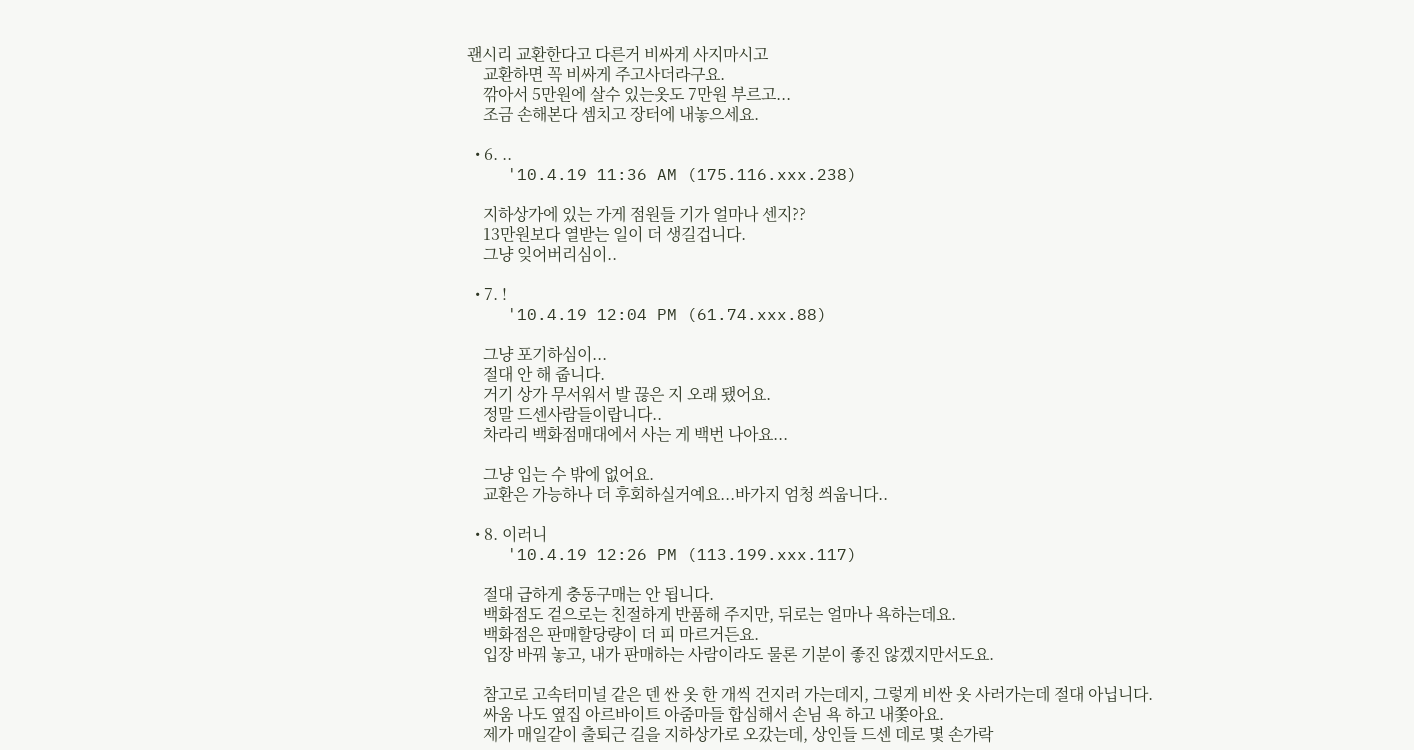괜시리 교환한다고 다른거 비싸게 사지마시고
    교환하면 꼭 비싸게 주고사더라구요.
    깎아서 5만원에 살수 있는옷도 7만원 부르고...
    조금 손해본다 셈치고 장터에 내놓으세요.

  • 6. ..
    '10.4.19 11:36 AM (175.116.xxx.238)

    지하상가에 있는 가게 점원들 기가 얼마나 센지??
    13만원보다 열받는 일이 더 생길겁니다.
    그냥 잊어버리심이..

  • 7. !
    '10.4.19 12:04 PM (61.74.xxx.88)

    그냥 포기하심이...
    절대 안 해 줍니다.
    거기 상가 무서워서 발 끊은 지 오래 됐어요.
    정말 드센사람들이랍니다..
    차라리 백화점매대에서 사는 게 백번 나아요...

    그냥 입는 수 밖에 없어요.
    교환은 가능하나 더 후회하실거예요...바가지 엄청 씌웁니다..

  • 8. 이러니
    '10.4.19 12:26 PM (113.199.xxx.117)

    절대 급하게 충동구매는 안 됩니다.
    백화점도 겉으로는 친절하게 반품해 주지만, 뒤로는 얼마나 욕하는데요.
    백화점은 판매할당량이 더 피 마르거든요.
    입장 바꿔 놓고, 내가 판매하는 사람이라도 물론 기분이 좋진 않겠지만서도요.

    참고로 고속터미널 같은 덴 싼 옷 한 개씩 건지러 가는데지, 그렇게 비싼 옷 사러가는데 절대 아닙니다.
    싸움 나도 옆집 아르바이트 아줌마들 합심해서 손님 욕 하고 내쫓아요.
    제가 매일같이 출퇴근 길을 지하상가로 오갔는데, 상인들 드센 데로 몇 손가락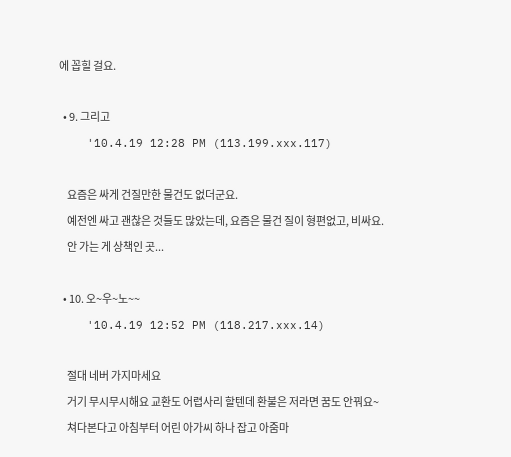에 꼽힐 걸요.

  • 9. 그리고
    '10.4.19 12:28 PM (113.199.xxx.117)

    요즘은 싸게 건질만한 물건도 없더군요.
    예전엔 싸고 괜찮은 것들도 많았는데, 요즘은 물건 질이 형편없고, 비싸요.
    안 가는 게 상책인 곳...

  • 10. 오~우~노~~
    '10.4.19 12:52 PM (118.217.xxx.14)

    절대 네버 가지마세요
    거기 무시무시해요 교환도 어렵사리 할텐데 환불은 저라면 꿈도 안꿔요~
    쳐다본다고 아침부터 어린 아가씨 하나 잡고 아줌마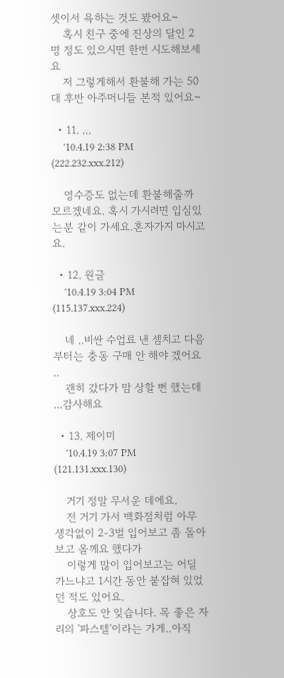셋이서 욕하는 것도 봤어요~
    혹시 친구 중에 진상의 달인 2명 정도 있으시면 한번 시도해보세요
    저 그렇게해서 환불해 가는 50대 후반 아주머니들 본적 있어요~

  • 11. ...
    '10.4.19 2:38 PM (222.232.xxx.212)

    영수증도 없는데 환불해줄까 모르겠네요. 혹시 가시려면 입심있는분 같이 가세요.혼자가지 마시고요.

  • 12. 원글
    '10.4.19 3:04 PM (115.137.xxx.224)

    네 ..비싼 수업료 낸 셈치고 다음부터는 충동 구매 안 해야 겠어요 ..
    괜히 갔다가 맘 상할 뻔 했는데 ...감사해요

  • 13. 제이미
    '10.4.19 3:07 PM (121.131.xxx.130)

    거기 정말 무서운 데에요.
    전 거기 가서 백화점처럼 아무 생각없이 2-3벌 입어보고 좀 돌아보고 올께요 했다가
    이렇게 많이 입어보고는 어딜 가느냐고 1시간 동안 붙잡혀 있었던 적도 있어요.
    상호도 안 잊습니다. 목 좋은 자리의 '파스텔'이라는 가게..아직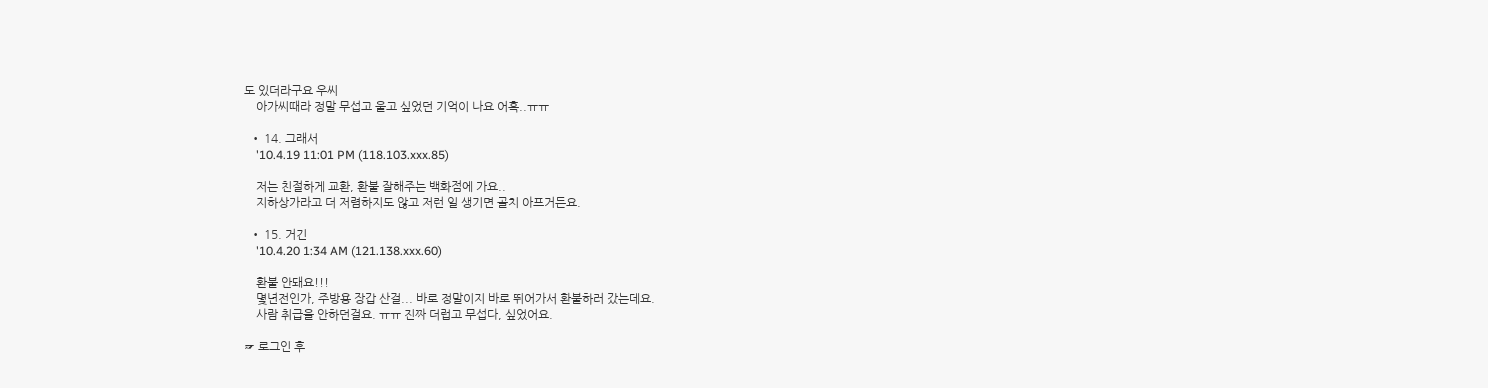도 있더라구요 우씨
    아가씨때라 정말 무섭고 울고 싶었던 기억이 나요 어흑..ㅠㅠ

  • 14. 그래서
    '10.4.19 11:01 PM (118.103.xxx.85)

    저는 친절하게 교환, 환불 잘해주는 백화점에 가요..
    지하상가라고 더 저렴하지도 않고 저런 일 생기면 골치 아프거든요.

  • 15. 거긴
    '10.4.20 1:34 AM (121.138.xxx.60)

    환불 안돼요!!!
    몇년전인가, 주방용 장갑 산걸... 바로 정말이지 바로 뛰어가서 환불하러 갔는데요.
    사람 취급을 안하던걸요. ㅠㅠ 진짜 더럽고 무섭다, 싶었어요.

☞ 로그인 후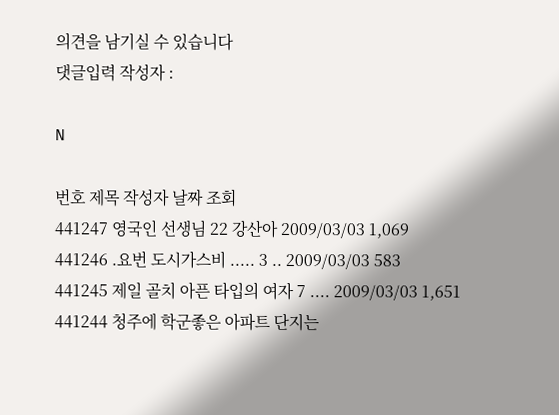의견을 남기실 수 있습니다
댓글입력 작성자 :

N

번호 제목 작성자 날짜 조회
441247 영국인 선생님 22 강산아 2009/03/03 1,069
441246 .요번 도시가스비 ..... 3 .. 2009/03/03 583
441245 제일 골치 아픈 타입의 여자 7 .... 2009/03/03 1,651
441244 청주에 학군좋은 아파트 단지는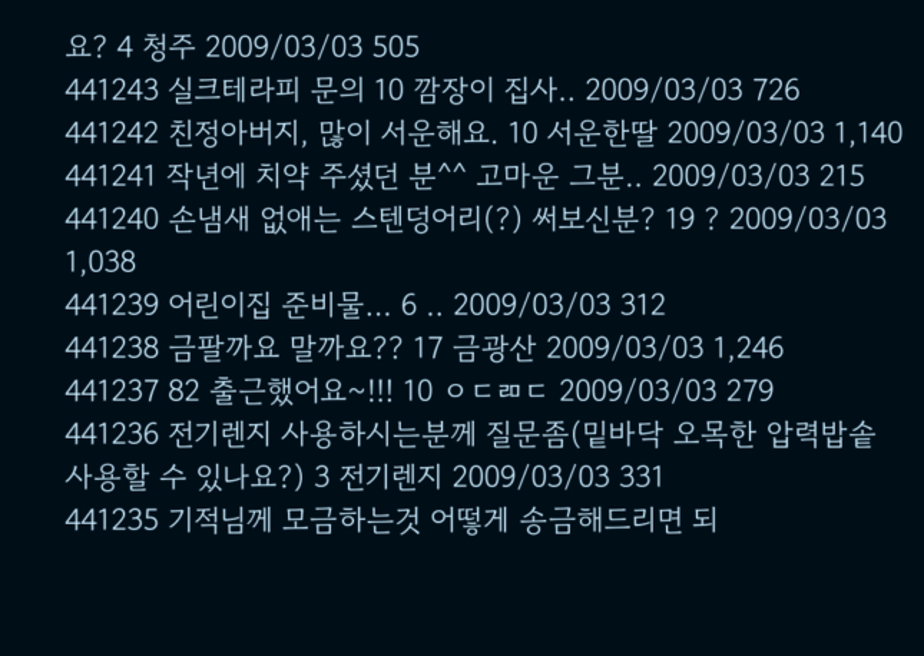요? 4 청주 2009/03/03 505
441243 실크테라피 문의 10 깜장이 집사.. 2009/03/03 726
441242 친정아버지, 많이 서운해요. 10 서운한딸 2009/03/03 1,140
441241 작년에 치약 주셨던 분^^ 고마운 그분.. 2009/03/03 215
441240 손냄새 없애는 스텐덩어리(?) 써보신분? 19 ? 2009/03/03 1,038
441239 어린이집 준비물... 6 .. 2009/03/03 312
441238 금팔까요 말까요?? 17 금광산 2009/03/03 1,246
441237 82 출근했어요~!!! 10 ㅇㄷㄻㄷ 2009/03/03 279
441236 전기렌지 사용하시는분께 질문좀(밑바닥 오목한 압력밥솥 사용할 수 있나요?) 3 전기렌지 2009/03/03 331
441235 기적님께 모금하는것 어떻게 송금해드리면 되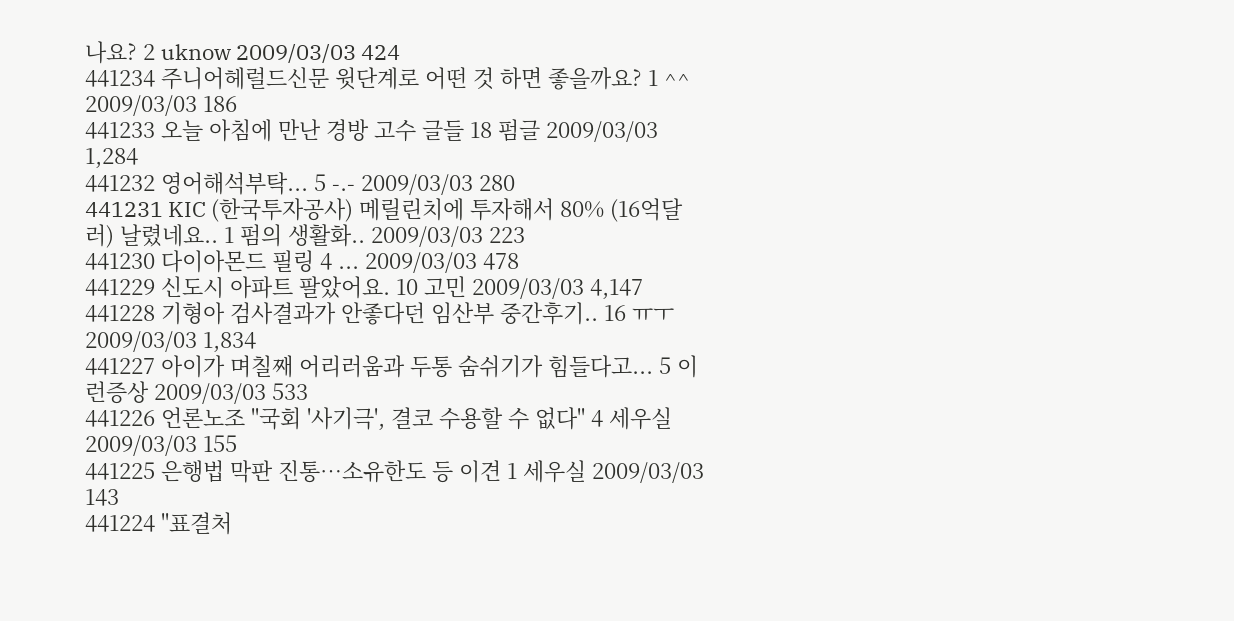나요? 2 uknow 2009/03/03 424
441234 주니어헤럴드신문 윗단계로 어떤 것 하면 좋을까요? 1 ^^ 2009/03/03 186
441233 오늘 아침에 만난 경방 고수 글들 18 펌글 2009/03/03 1,284
441232 영어해석부탁... 5 -.- 2009/03/03 280
441231 KIC (한국투자공사) 메릴린치에 투자해서 80% (16억달러) 날렸네요.. 1 펌의 생활화.. 2009/03/03 223
441230 다이아몬드 필링 4 ... 2009/03/03 478
441229 신도시 아파트 팔았어요. 10 고민 2009/03/03 4,147
441228 기형아 검사결과가 안좋다던 임산부 중간후기.. 16 ㅠㅜ 2009/03/03 1,834
441227 아이가 며칠째 어리러움과 두통 숨쉬기가 힘들다고... 5 이런증상 2009/03/03 533
441226 언론노조 "국회 '사기극', 결코 수용할 수 없다" 4 세우실 2009/03/03 155
441225 은행법 막판 진통…소유한도 등 이견 1 세우실 2009/03/03 143
441224 "표결처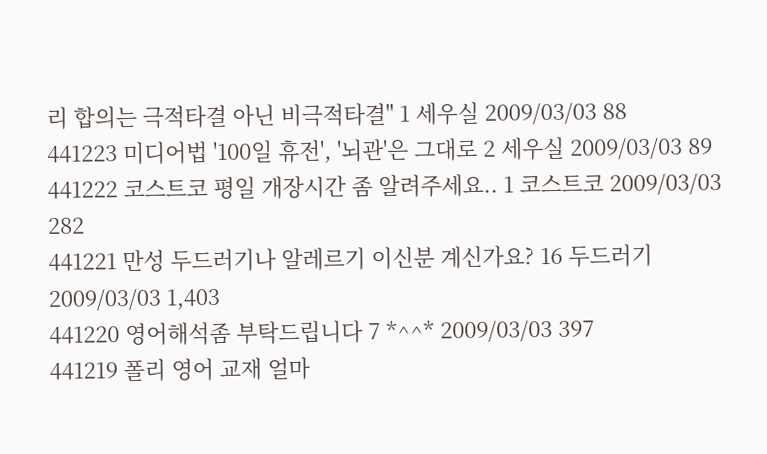리 합의는 극적타결 아닌 비극적타결" 1 세우실 2009/03/03 88
441223 미디어법 '100일 휴전', '뇌관'은 그대로 2 세우실 2009/03/03 89
441222 코스트코 평일 개장시간 좀 알려주세요.. 1 코스트코 2009/03/03 282
441221 만성 두드러기나 알레르기 이신분 계신가요? 16 두드러기 2009/03/03 1,403
441220 영어해석좀 부탁드립니다 7 *^^* 2009/03/03 397
441219 폴리 영어 교재 얼마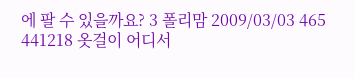에 팔 수 있을까요? 3 폴리맘 2009/03/03 465
441218 옷걸이 어디서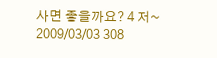사면 좋을까요? 4 저~ 2009/03/03 308